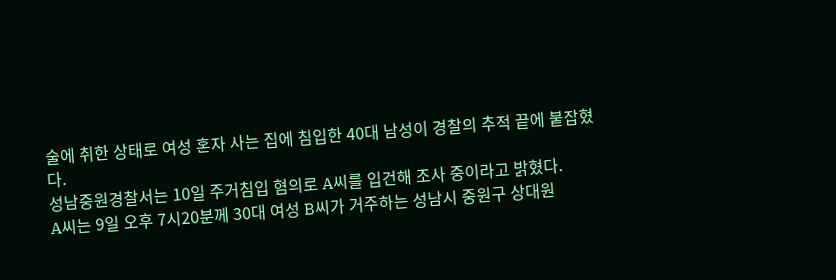술에 취한 상태로 여성 혼자 사는 집에 침입한 40대 남성이 경찰의 추적 끝에 붙잡혔다.
성남중원경찰서는 10일 주거침입 혐의로 A씨를 입건해 조사 중이라고 밝혔다.
A씨는 9일 오후 7시20분께 30대 여성 B씨가 거주하는 성남시 중원구 상대원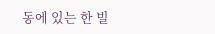동에 있는 한 빌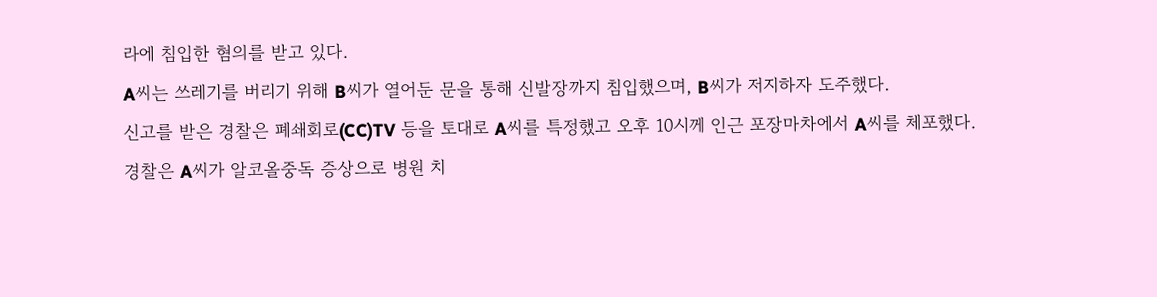라에 침입한 혐의를 받고 있다.
A씨는 쓰레기를 버리기 위해 B씨가 열어둔 문을 통해 신발장까지 침입했으며, B씨가 저지하자 도주했다.
신고를 받은 경찰은 폐쇄회로(CC)TV 등을 토대로 A씨를 특정했고 오후 10시께 인근 포장마차에서 A씨를 체포했다.
경찰은 A씨가 알코올중독 증상으로 병원 치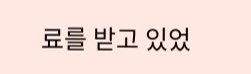료를 받고 있었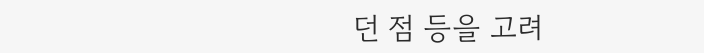던 점 등을 고려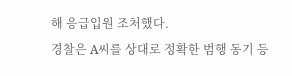해 응급입원 조처했다.
경찰은 A씨를 상대로 정확한 범행 동기 등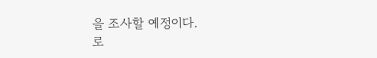을 조사할 예정이다.
로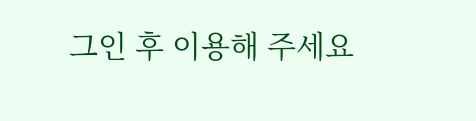그인 후 이용해 주세요